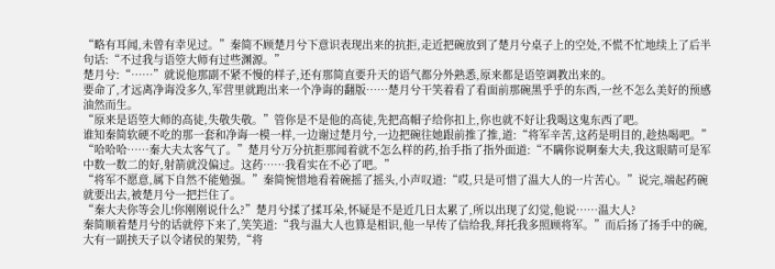“略有耳闻,未曾有幸见过。”秦简不顾楚月兮下意识表现出来的抗拒,走近把碗放到了楚月兮桌子上的空处,不慌不忙地续上了后半句话:“不过我与语箜大师有过些渊源。”
楚月兮:“……”就说他那副不紧不慢的样子,还有那简直要升天的语气都分外熟悉,原来都是语箜调教出来的。
要命了,才远离净诲没多久,军营里就跑出来一个净诲的翻版……楚月兮干笑着看了看面前那碗黑乎乎的东西,一丝不怎么美好的预感油然而生。
“原来是语箜大师的高徒,失敬失敬。”管你是不是他的高徒,先把高帽子给你扣上,你也就不好让我喝这鬼东西了吧。
谁知秦简软硬不吃的那一套和净诲一模一样,一边谢过楚月兮,一边把碗往她跟前推了推,道:“将军辛苦,这药是明目的,趁热喝吧。”
“哈哈哈……秦大夫太客气了。”楚月兮万分抗拒那闻着就不怎么样的药,抬手指了指外面道:“不瞒你说啊秦大夫,我这眼睛可是军中数一数二的好,射箭就没偏过。这药……我看实在不必了吧。”
“将军不愿意,属下自然不能勉强。”秦简惋惜地看着碗摇了摇头,小声叹道:“哎,只是可惜了温大人的一片苦心。”说完,端起药碗就要出去,被楚月兮一把拦住了。
“秦大夫你等会儿!你刚刚说什么?”楚月兮揉了揉耳朵,怀疑是不是近几日太累了,所以出现了幻觉,他说……温大人?
秦简顺着楚月兮的话就停下来了,笑笑道:“我与温大人也算是相识,他一早传了信给我,拜托我多照顾将军。”而后扬了扬手中的碗,大有一副挟天子以令诸侯的架势,“将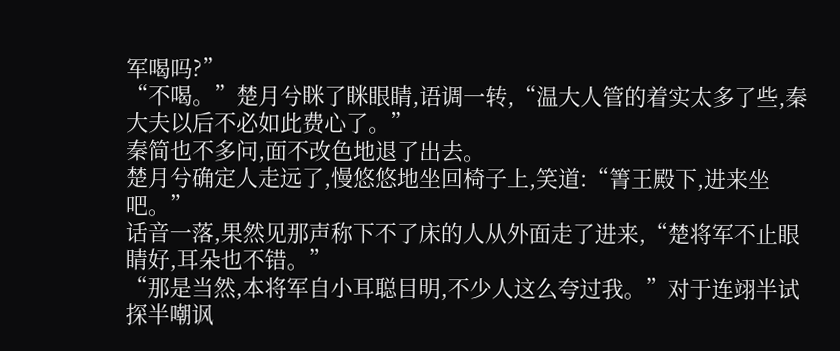军喝吗?”
“不喝。”楚月兮眯了眯眼睛,语调一转,“温大人管的着实太多了些,秦大夫以后不必如此费心了。”
秦简也不多问,面不改色地退了出去。
楚月兮确定人走远了,慢悠悠地坐回椅子上,笑道:“箐王殿下,进来坐吧。”
话音一落,果然见那声称下不了床的人从外面走了进来,“楚将军不止眼睛好,耳朵也不错。”
“那是当然,本将军自小耳聪目明,不少人这么夸过我。”对于连翊半试探半嘲讽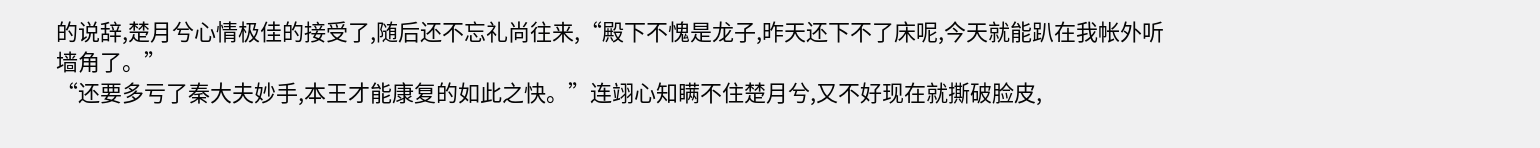的说辞,楚月兮心情极佳的接受了,随后还不忘礼尚往来,“殿下不愧是龙子,昨天还下不了床呢,今天就能趴在我帐外听墙角了。”
“还要多亏了秦大夫妙手,本王才能康复的如此之快。”连翊心知瞒不住楚月兮,又不好现在就撕破脸皮,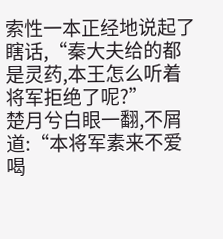索性一本正经地说起了瞎话,“秦大夫给的都是灵药,本王怎么听着将军拒绝了呢?”
楚月兮白眼一翻,不屑道:“本将军素来不爱喝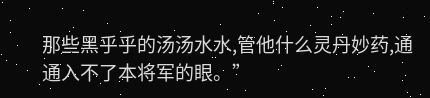那些黑乎乎的汤汤水水,管他什么灵丹妙药,通通入不了本将军的眼。”